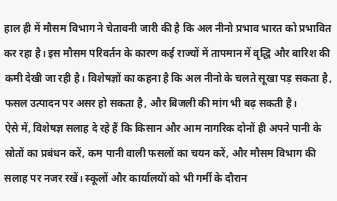हाल ही में मौसम विभाग ने चेतावनी जारी की है कि अल नीनो प्रभाव भारत को प्रभावित कर रहा है। इस मौसम परिवर्तन के कारण कई राज्यों में तापमान में वृद्धि और बारिश की कमी देखी जा रही है। विशेषज्ञों का कहना है कि अल नीनो के चलते सूखा पड़ सकता है, फसल उत्पादन पर असर हो सकता है, और बिजली की मांग भी बढ़ सकती है।
ऐसे में, विशेषज्ञ सलाह दे रहे हैं कि किसान और आम नागरिक दोनों ही अपने पानी के स्रोतों का प्रबंधन करें, कम पानी वाली फसलों का चयन करें, और मौसम विभाग की सलाह पर नजर रखें। स्कूलों और कार्यालयों को भी गर्मी के दौरान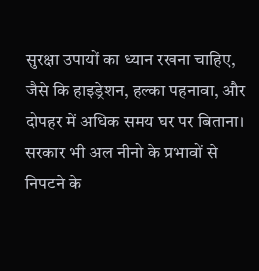सुरक्षा उपायों का ध्यान रखना चाहिए, जैसे कि हाइड्रेशन, हल्का पहनावा, और दोपहर में अधिक समय घर पर बिताना।
सरकार भी अल नीनो के प्रभावों से निपटने के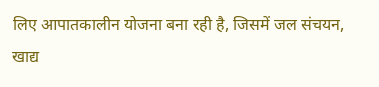लिए आपातकालीन योजना बना रही है, जिसमें जल संचयन, खाद्य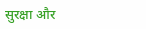सुरक्षा और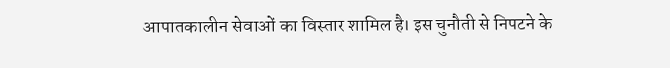आपातकालीन सेवाओं का विस्तार शामिल है। इस चुनौती से निपटने के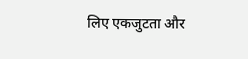लिए एकजुटता और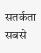सतर्कता सबसे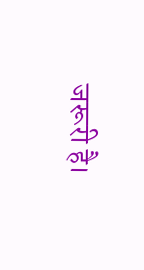जरूरी है।